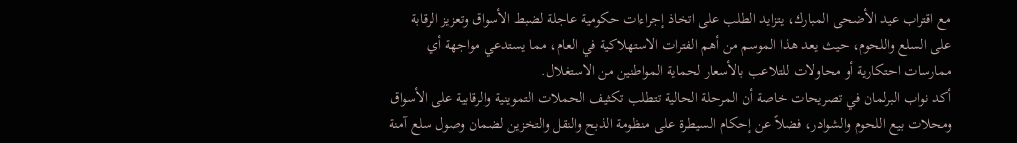مع اقتراب عيد الأضحى المبارك، يتزايد الطلب على اتخاذ إجراءات حكومية عاجلة لضبط الأسواق وتعزيز الرقابة على السلع واللحوم، حيث يعد هذا الموسم من أهم الفترات الاستهلاكية في العام، مما يستدعي مواجهة أي ممارسات احتكارية أو محاولات للتلاعب بالأسعار لحماية المواطنين من الاستغلال.
أكد نواب البرلمان في تصريحات خاصة أن المرحلة الحالية تتطلب تكثيف الحملات التموينية والرقابية على الأسواق ومحلات بيع اللحوم والشوادر، فضلاً عن إحكام السيطرة على منظومة الذبح والنقل والتخزين لضمان وصول سلع آمنة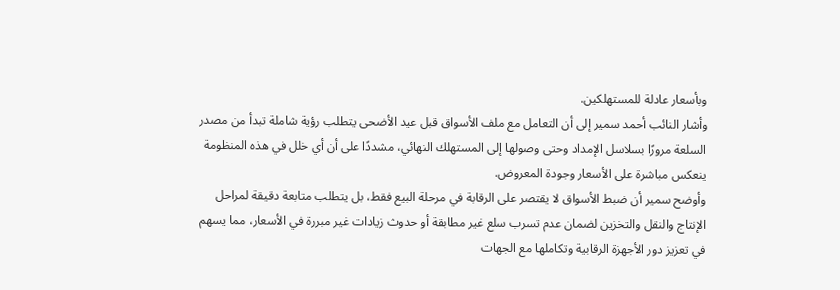وبأسعار عادلة للمستهلكين.
وأشار النائب أحمد سمير إلى أن التعامل مع ملف الأسواق قبل عيد الأضحى يتطلب رؤية شاملة تبدأ من مصدر السلعة مرورًا بسلاسل الإمداد وحتى وصولها إلى المستهلك النهائي، مشددًا على أن أي خلل في هذه المنظومة ينعكس مباشرة على الأسعار وجودة المعروض.
وأوضح سمير أن ضبط الأسواق لا يقتصر على الرقابة في مرحلة البيع فقط، بل يتطلب متابعة دقيقة لمراحل الإنتاج والنقل والتخزين لضمان عدم تسرب سلع غير مطابقة أو حدوث زيادات غير مبررة في الأسعار، مما يسهم في تعزيز دور الأجهزة الرقابية وتكاملها مع الجهات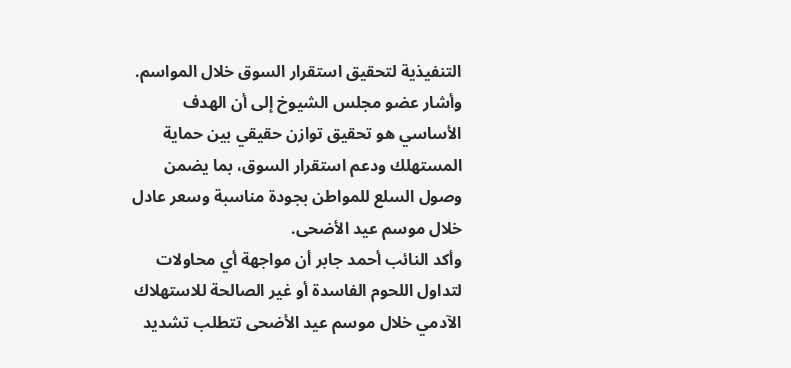التنفيذية لتحقيق استقرار السوق خلال المواسم.
وأشار عضو مجلس الشيوخ إلى أن الهدف الأساسي هو تحقيق توازن حقيقي بين حماية المستهلك ودعم استقرار السوق، بما يضمن وصول السلع للمواطن بجودة مناسبة وسعر عادل خلال موسم عيد الأضحى.
وأكد النائب أحمد جابر أن مواجهة أي محاولات لتداول اللحوم الفاسدة أو غير الصالحة للاستهلاك الآدمي خلال موسم عيد الأضحى تتطلب تشديد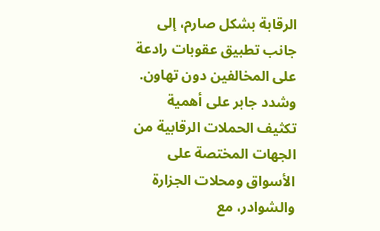الرقابة بشكل صارم، إلى جانب تطبيق عقوبات رادعة على المخالفين دون تهاون.
وشدد جابر على أهمية تكثيف الحملات الرقابية من الجهات المختصة على الأسواق ومحلات الجزارة والشوادر، مع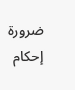ضرورة إحكام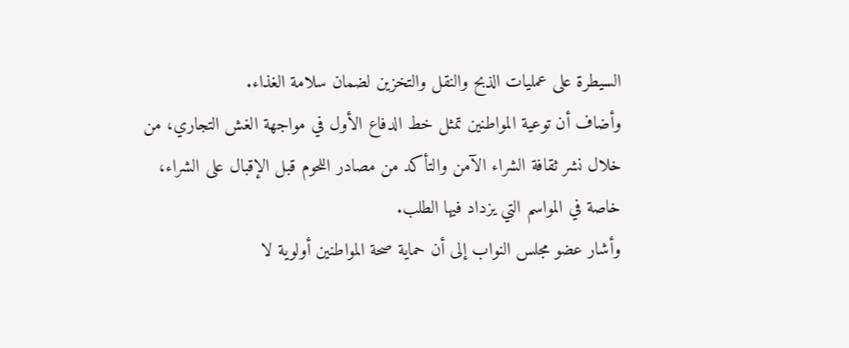السيطرة على عمليات الذبح والنقل والتخزين لضمان سلامة الغذاء.
وأضاف أن توعية المواطنين تمثل خط الدفاع الأول في مواجهة الغش التجاري، من خلال نشر ثقافة الشراء الآمن والتأكد من مصادر اللحوم قبل الإقبال على الشراء، خاصة في المواسم التي يزداد فيها الطلب.
وأشار عضو مجلس النواب إلى أن حماية صحة المواطنين أولوية لا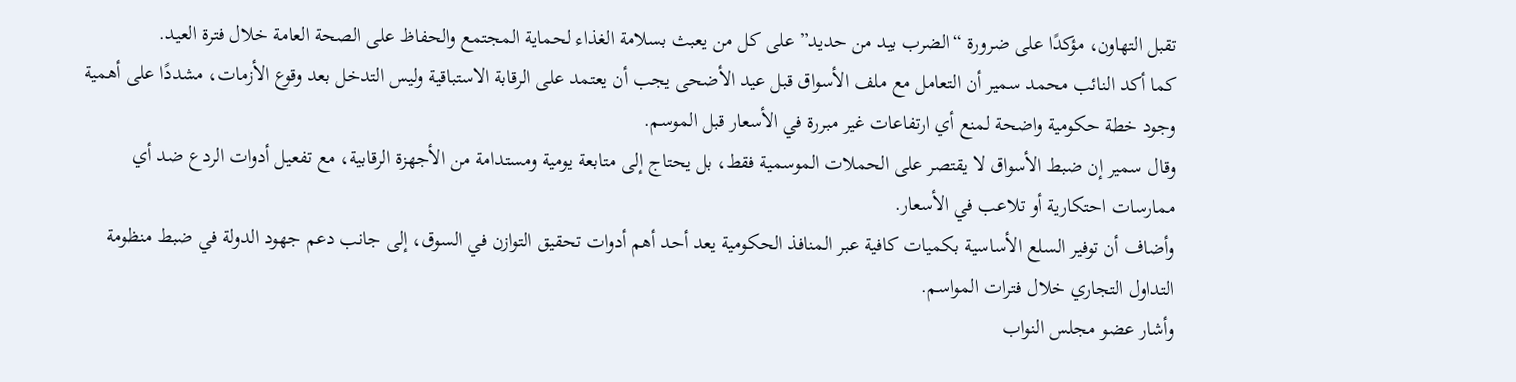تقبل التهاون، مؤكدًا على ضرورة “الضرب بيد من حديد” على كل من يعبث بسلامة الغذاء لحماية المجتمع والحفاظ على الصحة العامة خلال فترة العيد.
كما أكد النائب محمد سمير أن التعامل مع ملف الأسواق قبل عيد الأضحى يجب أن يعتمد على الرقابة الاستباقية وليس التدخل بعد وقوع الأزمات، مشددًا على أهمية وجود خطة حكومية واضحة لمنع أي ارتفاعات غير مبررة في الأسعار قبل الموسم.
وقال سمير إن ضبط الأسواق لا يقتصر على الحملات الموسمية فقط، بل يحتاج إلى متابعة يومية ومستدامة من الأجهزة الرقابية، مع تفعيل أدوات الردع ضد أي ممارسات احتكارية أو تلاعب في الأسعار.
وأضاف أن توفير السلع الأساسية بكميات كافية عبر المنافذ الحكومية يعد أحد أهم أدوات تحقيق التوازن في السوق، إلى جانب دعم جهود الدولة في ضبط منظومة التداول التجاري خلال فترات المواسم.
وأشار عضو مجلس النواب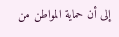إلى أن حماية المواطن من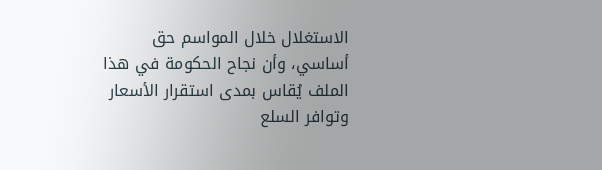الاستغلال خلال المواسم حق أساسي، وأن نجاح الحكومة في هذا الملف يُقاس بمدى استقرار الأسعار وتوافر السلع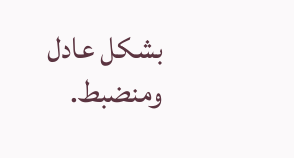بشكل عادل ومنضبط.